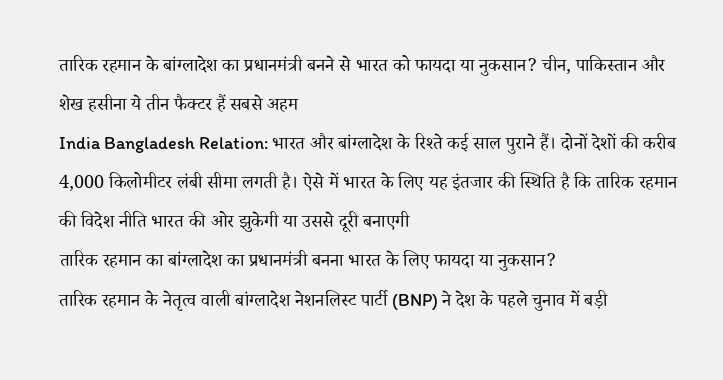तारिक रहमान के बांग्लादेश का प्रधानमंत्री बनने से भारत को फायदा या नुकसान? चीन, पाकिस्तान और शेख हसीना ये तीन फैक्टर हैं सबसे अहम
India Bangladesh Relation: भारत और बांग्लादेश के रिश्ते कई साल पुराने हैं। दोनों देशों की करीब 4,000 किलोमीटर लंबी सीमा लगती है। ऐसे में भारत के लिए यह इंतजार की स्थिति है कि तारिक रहमान की विदेश नीति भारत की ओर झुकेगी या उससे दूरी बनाएगी
तारिक रहमान का बांग्लादेश का प्रधानमंत्री बनना भारत के लिए फायदा या नुकसान?
तारिक रहमान के नेतृत्व वाली बांग्लादेश नेशनलिस्ट पार्टी (BNP) ने देश के पहले चुनाव में बड़ी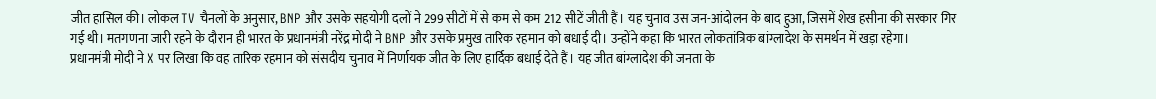जीत हासिल की। लोकल TV चैनलों के अनुसार, BNP और उसके सहयोगी दलों ने 299 सीटों में से कम से कम 212 सीटें जीती हैं। यह चुनाव उस जन-आंदोलन के बाद हुआ, जिसमें शेख हसीना की सरकार गिर गई थी। मतगणना जारी रहने के दौरान ही भारत के प्रधानमंत्री नरेंद्र मोदी ने BNP और उसके प्रमुख तारिक रहमान को बधाई दी। उन्होंने कहा कि भारत लोकतांत्रिक बांग्लादेश के समर्थन में खड़ा रहेगा।
प्रधानमंत्री मोदी ने X पर लिखा कि वह तारिक रहमान को संसदीय चुनाव में निर्णायक जीत के लिए हार्दिक बधाई देते हैं। यह जीत बांग्लादेश की जनता के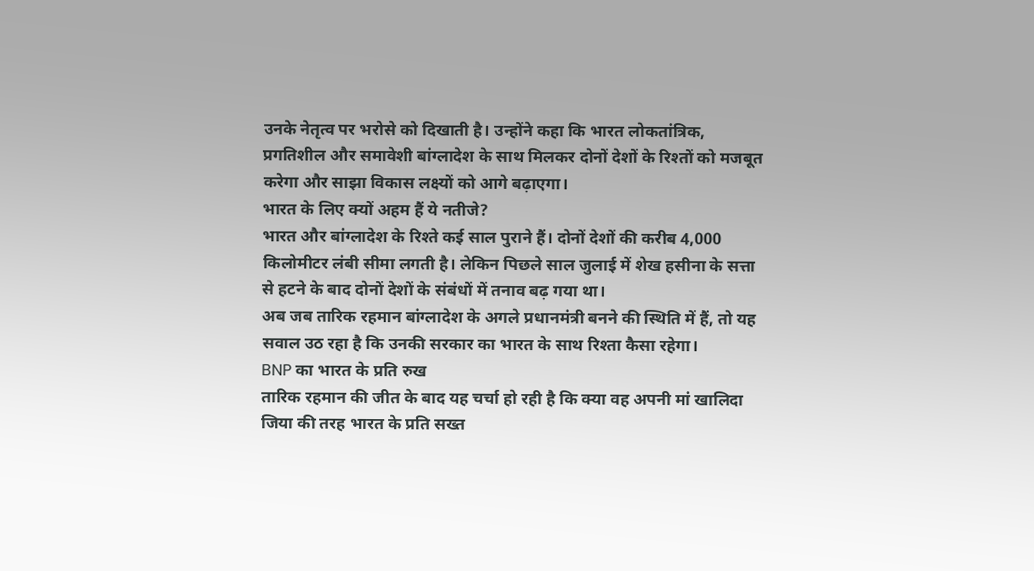उनके नेतृत्व पर भरोसे को दिखाती है। उन्होंने कहा कि भारत लोकतांत्रिक, प्रगतिशील और समावेशी बांग्लादेश के साथ मिलकर दोनों देशों के रिश्तों को मजबूत करेगा और साझा विकास लक्ष्यों को आगे बढ़ाएगा।
भारत के लिए क्यों अहम हैं ये नतीजे?
भारत और बांग्लादेश के रिश्ते कई साल पुराने हैं। दोनों देशों की करीब 4,000 किलोमीटर लंबी सीमा लगती है। लेकिन पिछले साल जुलाई में शेख हसीना के सत्ता से हटने के बाद दोनों देशों के संबंधों में तनाव बढ़ गया था।
अब जब तारिक रहमान बांग्लादेश के अगले प्रधानमंत्री बनने की स्थिति में हैं, तो यह सवाल उठ रहा है कि उनकी सरकार का भारत के साथ रिश्ता कैसा रहेगा।
BNP का भारत के प्रति रुख
तारिक रहमान की जीत के बाद यह चर्चा हो रही है कि क्या वह अपनी मां खालिदा जिया की तरह भारत के प्रति सख्त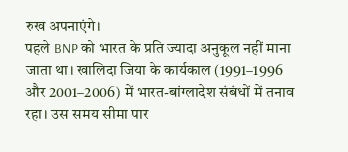रुख अपनाएंगे।
पहले BNP को भारत के प्रति ज्यादा अनुकूल नहीं माना जाता था। खालिदा जिया के कार्यकाल (1991–1996 और 2001–2006) में भारत-बांग्लादेश संबंधों में तनाव रहा। उस समय सीमा पार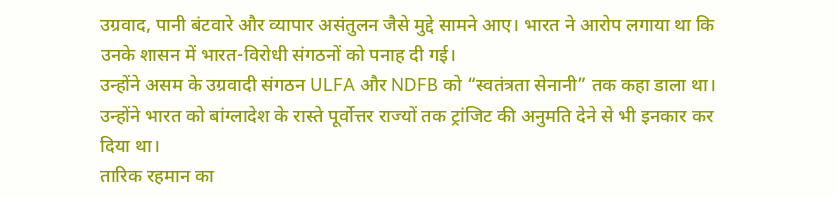उग्रवाद, पानी बंटवारे और व्यापार असंतुलन जैसे मुद्दे सामने आए। भारत ने आरोप लगाया था कि उनके शासन में भारत-विरोधी संगठनों को पनाह दी गई।
उन्होंने असम के उग्रवादी संगठन ULFA और NDFB को “स्वतंत्रता सेनानी” तक कहा डाला था। उन्होंने भारत को बांग्लादेश के रास्ते पूर्वोत्तर राज्यों तक ट्रांजिट की अनुमति देने से भी इनकार कर दिया था।
तारिक रहमान का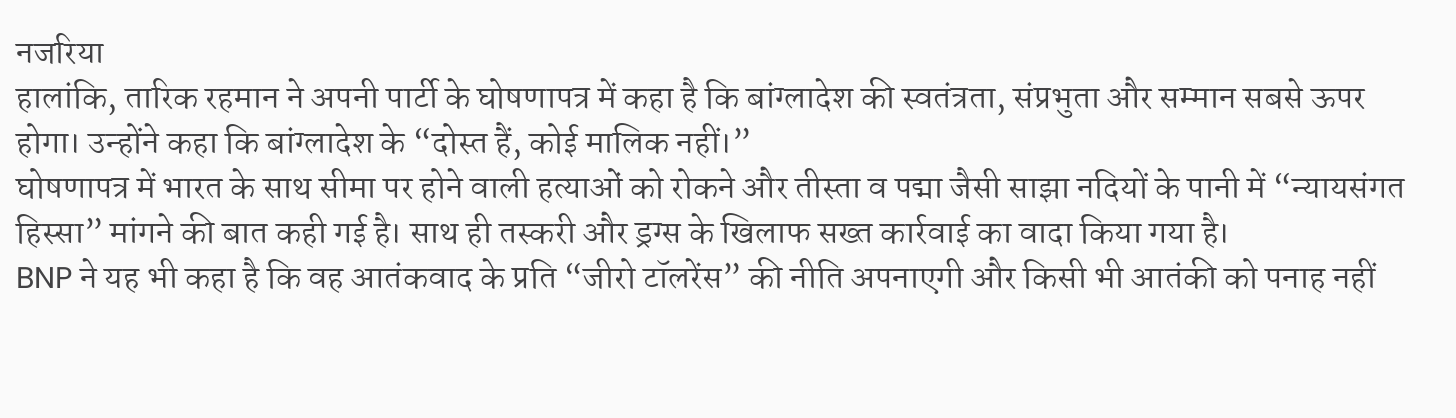नजरिया
हालांकि, तारिक रहमान ने अपनी पार्टी के घोषणापत्र में कहा है कि बांग्लादेश की स्वतंत्रता, संप्रभुता और सम्मान सबसे ऊपर होगा। उन्होंने कहा कि बांग्लादेश के “दोस्त हैं, कोई मालिक नहीं।”
घोषणापत्र में भारत के साथ सीमा पर होने वाली हत्याओं को रोकने और तीस्ता व पद्मा जैसी साझा नदियों के पानी में “न्यायसंगत हिस्सा” मांगने की बात कही गई है। साथ ही तस्करी और ड्रग्स के खिलाफ सख्त कार्रवाई का वादा किया गया है।
BNP ने यह भी कहा है कि वह आतंकवाद के प्रति “जीरो टॉलरेंस” की नीति अपनाएगी और किसी भी आतंकी को पनाह नहीं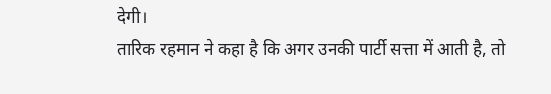देगी।
तारिक रहमान ने कहा है कि अगर उनकी पार्टी सत्ता में आती है, तो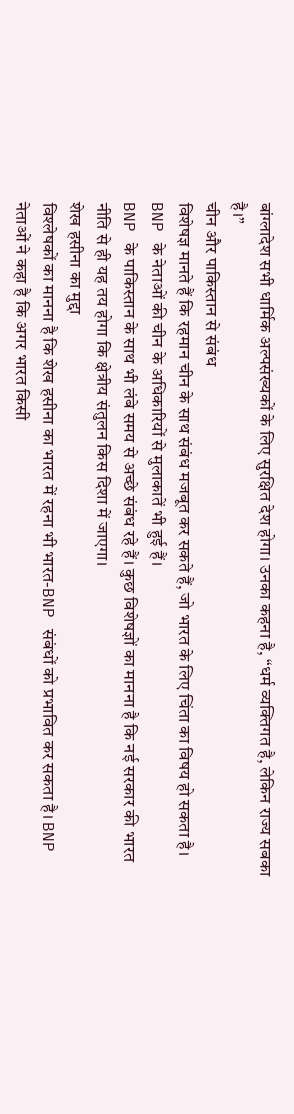बांग्लादेश सभी धार्मिक अल्पसंख्यकों के लिए सुरक्षित देश होगा। उनका कहना है, “धर्म व्यक्तिगत है, लेकिन राज्य सबका है।”
चीन और पाकिस्तान से संबंध
विशेषज्ञ मानते हैं कि रहमान चीन के साथ संबंध मजबूत कर सकते हैं, जो भारत के लिए चिंता का विषय हो सकता है। BNP के नेताओं की चीन के अधिकारियों से मुलाकातें भी हुई हैं।
BNP के पाकिस्तान के साथ भी लंबे समय से अच्छे संबंध रहे हैं। कुछ विशेषज्ञों का मानना है कि नई सरकार की भारत नीति से ही यह तय होगा कि क्षेत्रीय संतुलन किस दिशा में जाएगा।
शेख हसीना का मुद्दा
विश्लेषकों का मानना है कि शेख हसीना का भारत में रहना भी भारत-BNP संबंधों को प्रभावित कर सकता है। BNP नेताओं ने कहा है कि अगर भारत किसी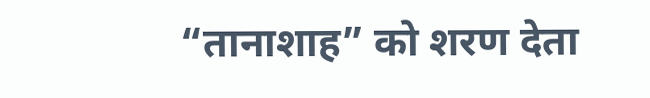“तानाशाह” को शरण देता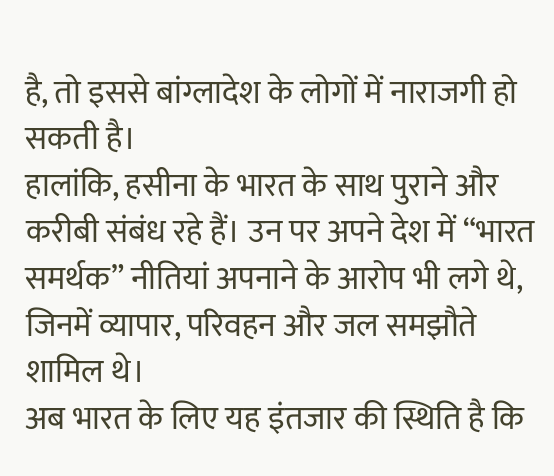है, तो इससे बांग्लादेश के लोगों में नाराजगी हो सकती है।
हालांकि, हसीना के भारत के साथ पुराने और करीबी संबंध रहे हैं। उन पर अपने देश में “भारत समर्थक” नीतियां अपनाने के आरोप भी लगे थे, जिनमें व्यापार, परिवहन और जल समझौते शामिल थे।
अब भारत के लिए यह इंतजार की स्थिति है कि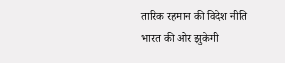तारिक रहमान की विदेश नीति भारत की ओर झुकेगी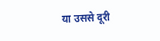या उससे दूरी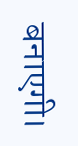बनाएगी।